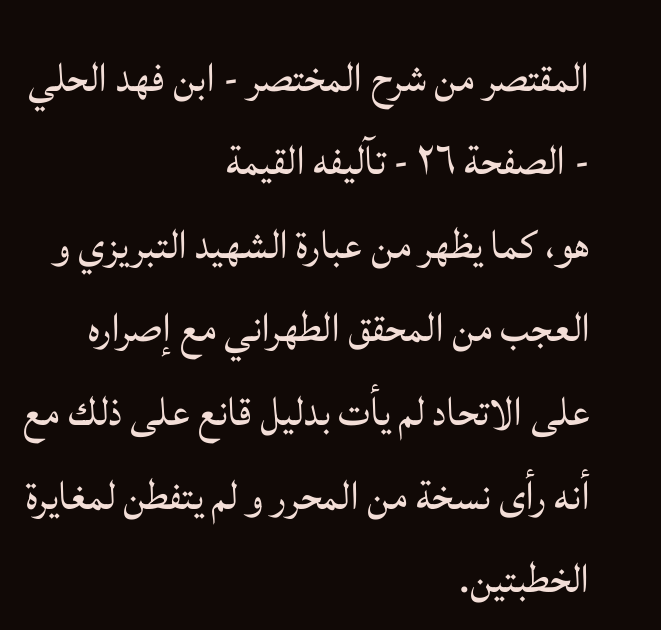المقتصر من شرح المختصر - ابن فهد الحلي - الصفحة ٢٦ - تآليفه القيمة
هو، كما يظهر من عبارة الشهيد التبريزي و العجب من المحقق الطهراني مع إصراره على الاتحاد لم يأت بدليل قانع على ذلك مع أنه رأى نسخة من المحرر و لم يتفطن لمغايرة الخطبتين.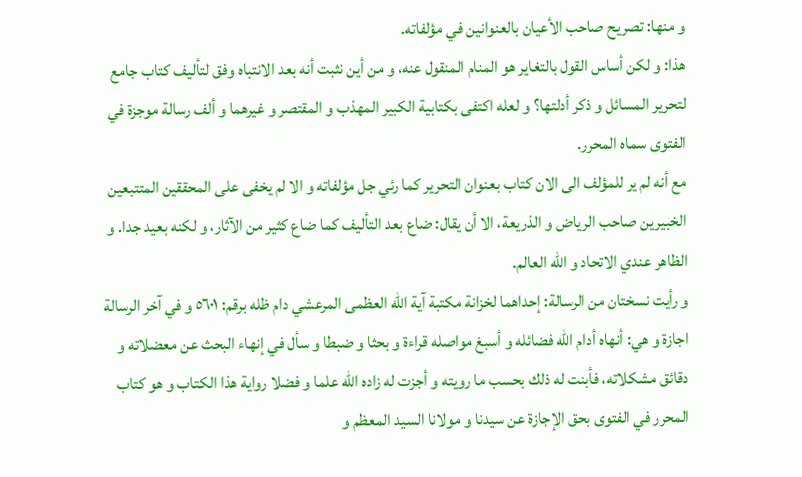و منها: تصريح صاحب الأعيان بالعنوانين في مؤلفاته.
هذا: و لكن أساس القول بالتغاير هو المنام المنقول عنه، و من أين نثبت أنه بعد الانتباه وفق لتأليف كتاب جامع لتحرير المسائل و ذكر أدلتها؟ و لعله اكتفى بكتابية الكبير المهذب و المقتصر و غيرهما و ألف رسالة موجزة في الفتوى سماه المحرر.
مع أنه لم ير للمؤلف الى الان كتاب بعنوان التحرير كما رئي جل مؤلفاته و الا لم يخفى على المحققين المتتبعين الخبيرين صاحب الرياض و الذريعة، الا أن يقال: ضاع بعد التأليف كما ضاع كثير من الآثار، و لكنه بعيد جدا. و الظاهر عندي الاتحاد و اللّه العالم.
و رأيت نسختان من الرسالة: إحداهما لخزانة مكتبة آية اللّه العظمى المرعشي دام ظله برقم: ٥٦٠١ و في آخر الرسالة اجازة و هي: أنهاه أدام اللّه فضائله و أسبغ مواصله قراءة و بحثا و ضبطا و سأل في إنهاء البحث عن معضلاته و دقائق مشكلاته، فأبنت له ذلك بحسب ما رويته و أجزت له زاده اللّه علما و فضلا رواية هذا الكتاب و هو كتاب المحرر في الفتوى بحق الإجازة عن سيدنا و مولانا السيد المعظم و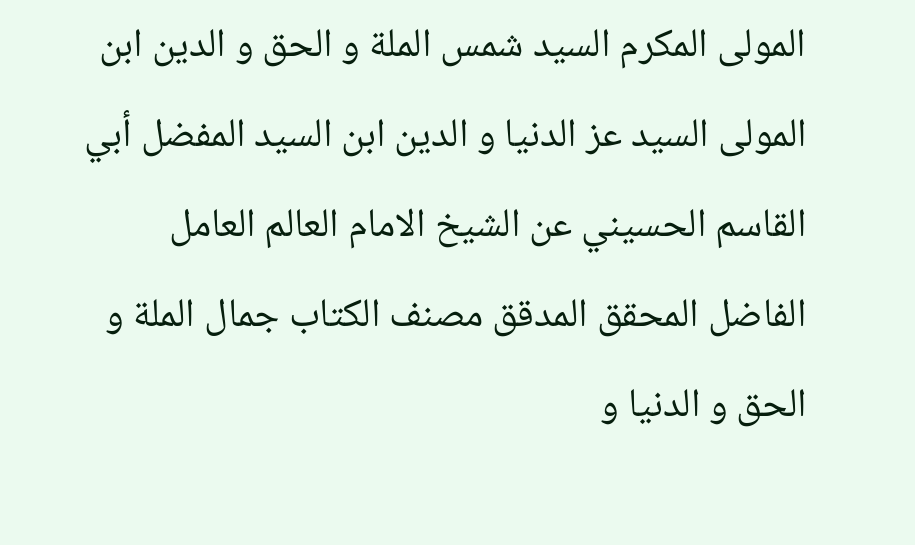المولى المكرم السيد شمس الملة و الحق و الدين ابن المولى السيد عز الدنيا و الدين ابن السيد المفضل أبي القاسم الحسيني عن الشيخ الامام العالم العامل الفاضل المحقق المدقق مصنف الكتاب جمال الملة و الحق و الدنيا و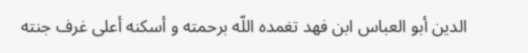الدين أبو العباس ابن فهد تغمده اللّه برحمته و أسكنه أعلى غرف جنته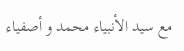مع سيد الأنبياء محمد و أصفياء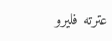عترته فليرو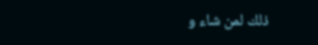ذلك لمن شاء و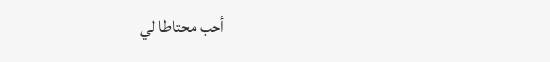أحب محتاطا لي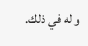و له في ذلك.